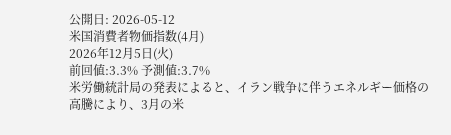公開日: 2026-05-12
米国消費者物価指数(4月)
2026年12月5日(火)
前回値:3.3% 予測値:3.7%
米労働統計局の発表によると、イラン戦争に伴うエネルギー価格の高騰により、3月の米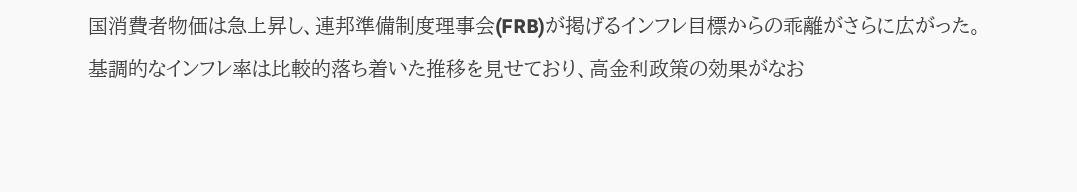国消費者物価は急上昇し、連邦準備制度理事会(FRB)が掲げるインフレ目標からの乖離がさらに広がった。
基調的なインフレ率は比較的落ち着いた推移を見せており、高金利政策の効果がなお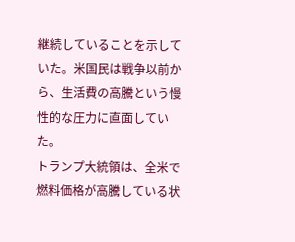継続していることを示していた。米国民は戦争以前から、生活費の高騰という慢性的な圧力に直面していた。
トランプ大統領は、全米で燃料価格が高騰している状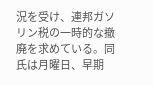況を受け、連邦ガソリン税の一時的な撤廃を求めている。同氏は月曜日、早期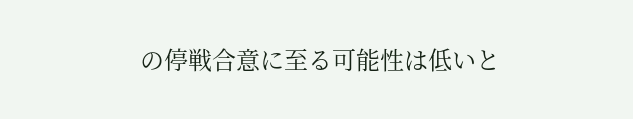の停戦合意に至る可能性は低いと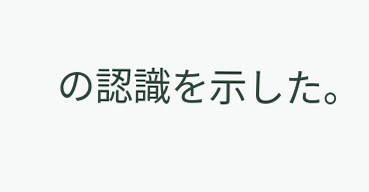の認識を示した。